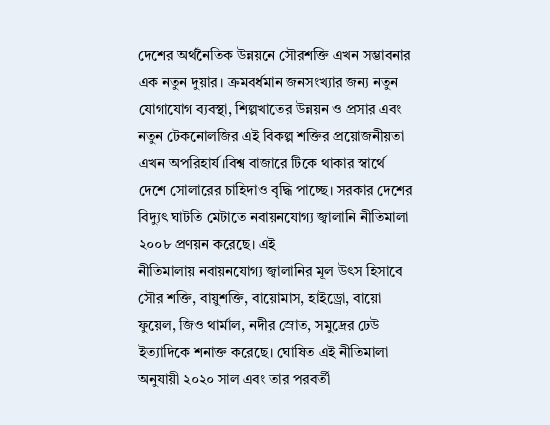দেশের অর্থনৈতিক উন্নয়নে সৌরশক্তি এখন সম্ভাবনার এক নতুন দুয়ার। ক্রমবর্ধমান জনসংখ্যার জন্য নতুন যোগাযোগ ব্যবস্থা, শিল্পখাতের উন্নয়ন ও প্রসার এবং নতুন টেকনোলজির এই বিকল্প শক্তির প্রয়োজনীয়তা এখন অপরিহার্য।বিশ্ব বাজারে টিকে থাকার স্বার্থে দেশে সোলারের চাহিদাও বৃদ্ধি পাচ্ছে। সরকার দেশের বিদ্যুৎ ঘাটতি মেটাতে নবায়নযোগ্য জ্বালানি নীতিমালা ২০০৮ প্রণয়ন করেছে। এই
নীতিমালায় নবায়নযোগ্য জ্বালানির মূল উৎস হিসাবে সৌর শক্তি, বায়ুশক্তি, বায়োমাস, হাইড্রো, বায়ো ফুয়েল, জিও থার্মাল, নদীর স্রোত, সমুদ্রের ঢেউ ইত্যাদিকে শনাক্ত করেছে। ঘোষিত এই নীতিমালা অনুযায়ী ২০২০ সাল এবং তার পরবর্তী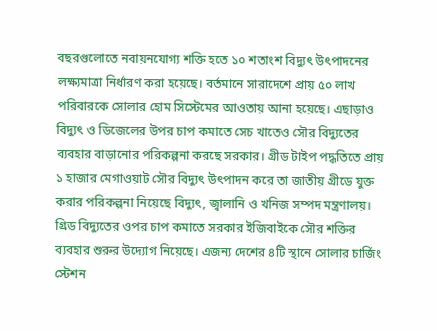বছরগুলোতে নবায়নযোগ্য শক্তি হতে ১০ শতাংশ বিদ্যুৎ উৎপাদনের লক্ষ্যমাত্রা নির্ধারণ করা হয়েছে। বর্তমানে সারাদেশে প্রায় ৫০ লাখ পরিবারকে সোলার হোম সিস্টেমের আওতায় আনা হয়েছে। এছাড়াও বিদ্যুৎ ও ডিজেলের উপর চাপ কমাতে সেচ খাতেও সৌর বিদ্যুতের ব্যবহার বাড়ানোর পরিকল্পনা করছে সরকার। গ্রীড টাইপ পদ্ধতিতে প্রায় ১ হাজার মেগাওয়াট সৌর বিদ্যুৎ উৎপাদন করে তা জাতীয় গ্রীডে যুক্ত করার পরিকল্পনা নিয়েছে বিদ্যুৎ, জ্বালানি ও খনিজ সম্পদ মন্ত্রণালয়। গ্রিড বিদ্যুতের ওপর চাপ কমাতে সরকার ইজিবাইকে সৌর শক্তির ব্যবহার শুরুর উদ্যোগ নিয়েছে। এজন্য দেশের ৪টি স্থানে সোলার চার্জিং স্টেশন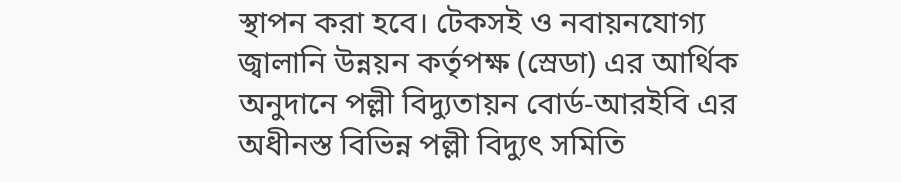স্থাপন করা হবে। টেকসই ও নবায়নযোগ্য জ্বালানি উন্নয়ন কর্তৃপক্ষ (স্রেডা) এর আর্থিক অনুদানে পল্লী বিদ্যুতায়ন বোর্ড-আরইবি এর অধীনস্ত বিভিন্ন পল্লী বিদ্যুৎ সমিতি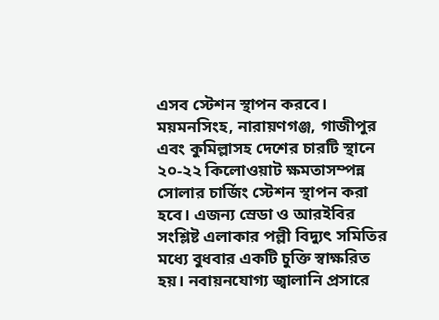এসব স্টেশন স্থাপন করবে। ময়মনসিংহ, নারায়ণগঞ্জ, গাজীপুর এবং কুমিল্লাসহ দেশের চারটি স্থানে ২০-২২ কিলোওয়াট ক্ষমতাসম্পন্ন সোলার চার্জিং স্টেশন স্থাপন করা হবে। এজন্য স্রেডা ও আরইবির সংশ্লিষ্ট এলাকার পল্লী বিদ্যুৎ সমিতির মধ্যে বুধবার একটি চুক্তি স্বাক্ষরিত হয়। নবায়নযোগ্য জ্বালানি প্রসারে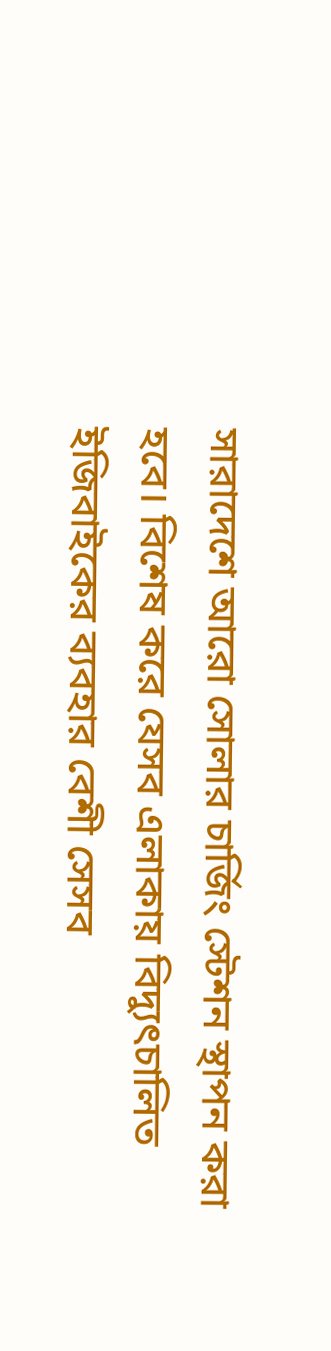সারাদেশে আরো সোলার চার্জিং স্টেশন স্থাপন করা হবে। বিশেষ করে যেসব এলাকায় বিদ্যুৎচালিত ইজিবাইকের ব্যবহার বেশী সেসব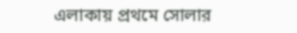এলাকায় প্রথমে সোলার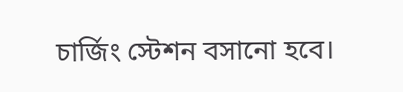চার্জিং স্টেশন বসানো হবে।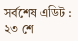সর্বশেষ এডিট : ২৩ শে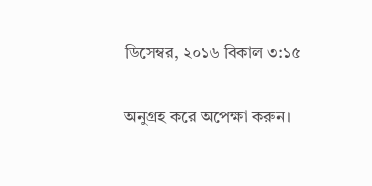ডিসেম্বর, ২০১৬ বিকাল ৩:১৫

অনুগ্রহ করে অপেক্ষা করুন।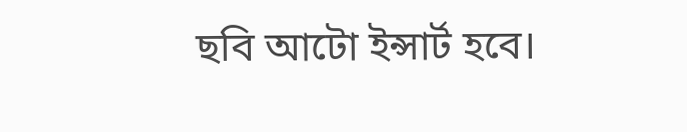ছবি আটো ইন্সার্ট হবে।